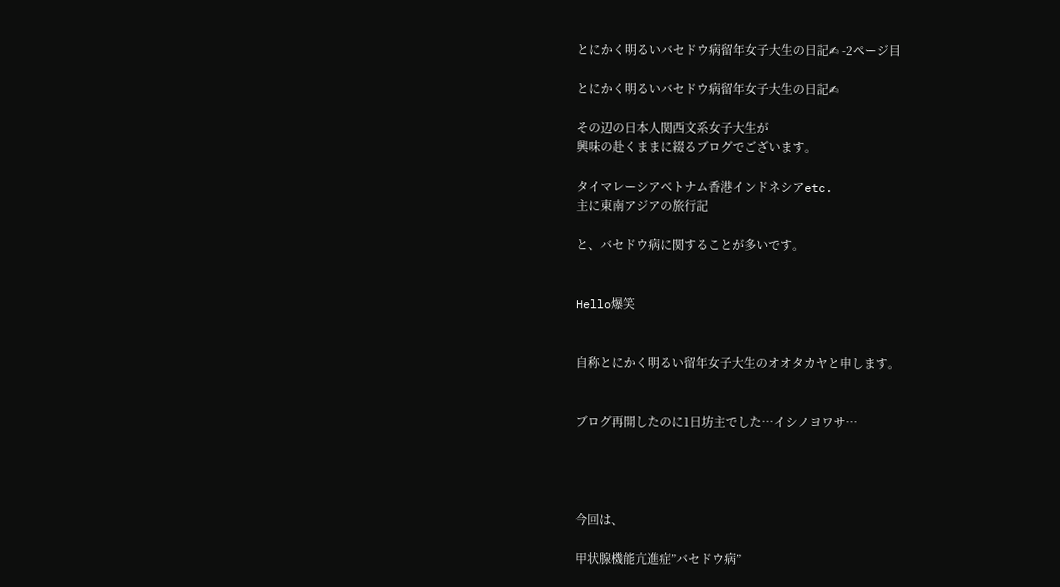とにかく明るいバセドウ病留年女子大生の日記✍ -2ページ目

とにかく明るいバセドウ病留年女子大生の日記✍

その辺の日本人関西文系女子大生が
興味の赴くままに綴るブログでございます。

タイマレーシアベトナム香港インドネシアetc.
主に東南アジアの旅行記

と、バセドウ病に関することが多いです。


Hello爆笑


自称とにかく明るい留年女子大生のオオタカヤと申します。


ブログ再開したのに1日坊主でした…イシノヨワサ…




今回は、

甲状腺機能亢進症”バセドウ病”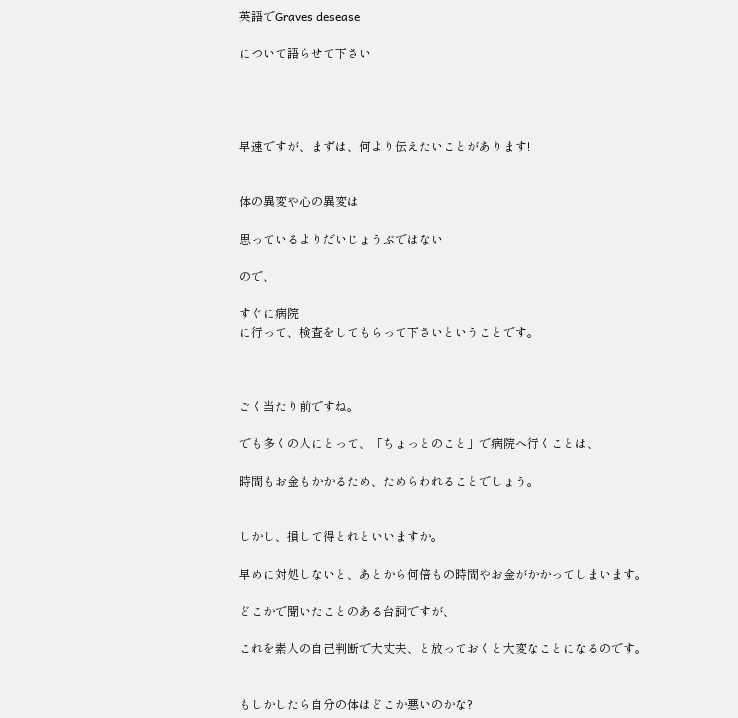英語でGraves desease

について語らせて下さい




早速ですが、まずは、何より伝えたいことがあります!


体の異変や心の異変は

思っているよりだいじょうぶではない

ので、

すぐに病院
に行って、検査をしてもらって下さいということです。



ごく当たり前ですね。

でも多くの人にとって、「ちょっとのこと」で病院へ行くことは、

時間もお金もかかるため、ためらわれることでしょう。


しかし、損して得とれといいますか。

早めに対処しないと、あとから何倍もの時間やお金がかかってしまいます。

どこかで聞いたことのある台詞ですが、

これを素人の自己判断で大丈夫、と放っておくと大変なことになるのです。


もしかしたら自分の体はどこか悪いのかな?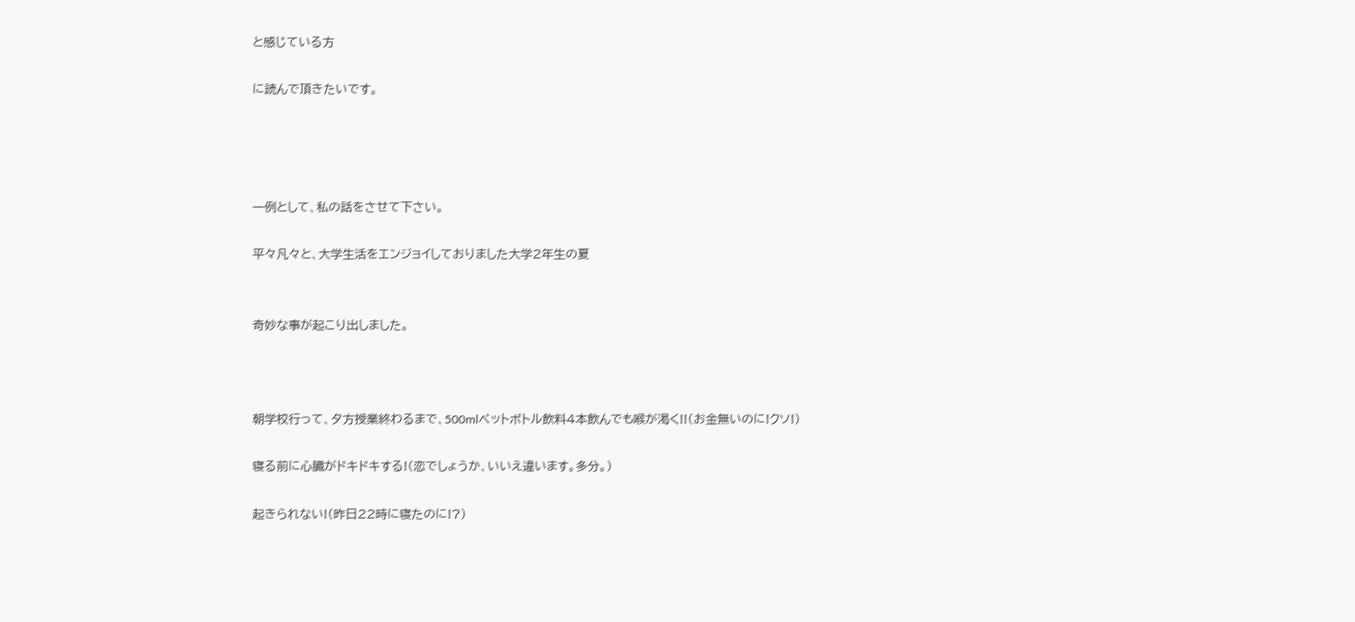と感じている方

に読んで頂きたいです。




一例として、私の話をさせて下さい。

平々凡々と、大学生活をエンジョイしておりました大学2年生の夏


奇妙な事が起こり出しました。



朝学校行って、夕方授業終わるまで、500mlペットボトル飲料4本飲んでも喉が渇く!!(お金無いのに!クソ!)

寝る前に心臓がドキドキする!(恋でしょうか、いいえ違います。多分。)

起きられない!(昨日22時に寝たのに!?)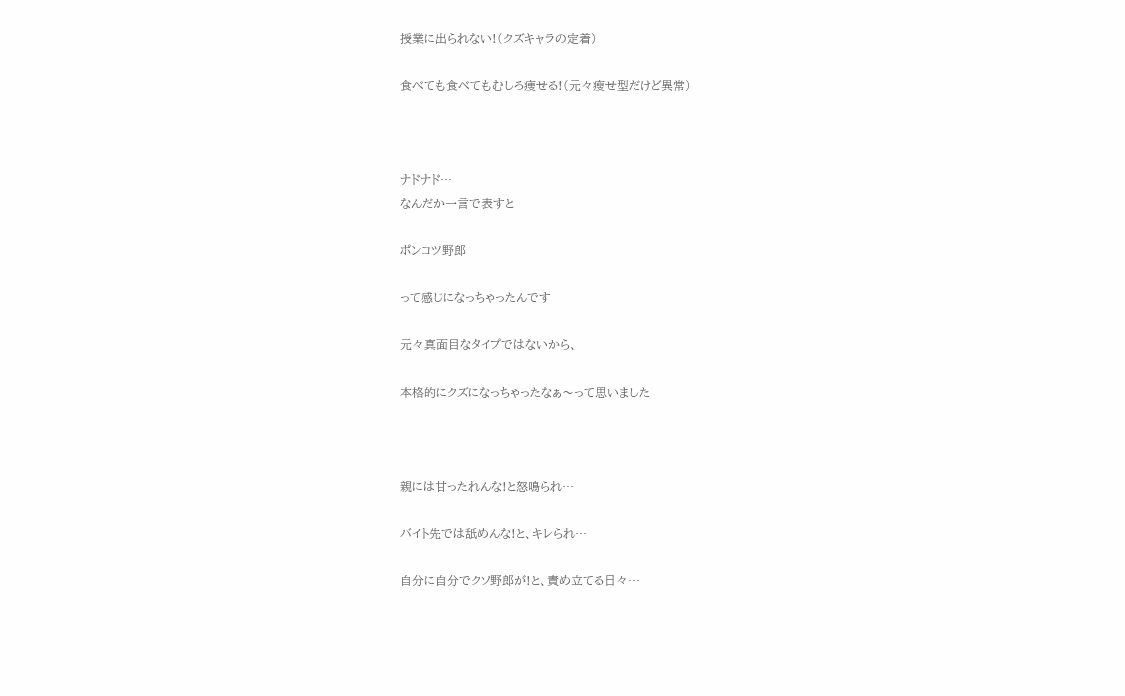授業に出られない!(クズキャラの定着)

食べても食べてもむしろ痩せる!(元々瘦せ型だけど異常)



ナドナド…
なんだか一言で表すと

ポンコツ野郎

って感じになっちゃったんです

元々真面目なタイプではないから、

本格的にクズになっちゃったなぁ〜って思いました



親には甘ったれんな!と怒鳴られ…

バイト先では舐めんな!と、キレられ…

自分に自分でクソ野郎が!と、責め立てる日々…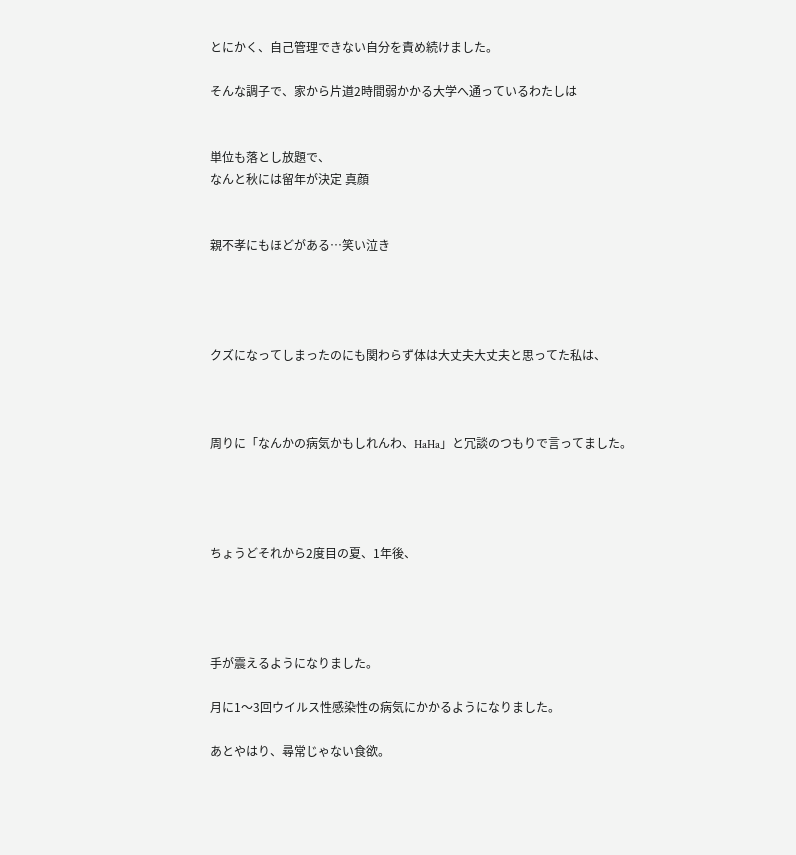とにかく、自己管理できない自分を責め続けました。

そんな調子で、家から片道2時間弱かかる大学へ通っているわたしは


単位も落とし放題で、
なんと秋には留年が決定 真顔


親不孝にもほどがある…笑い泣き




クズになってしまったのにも関わらず体は大丈夫大丈夫と思ってた私は、



周りに「なんかの病気かもしれんわ、HaHa」と冗談のつもりで言ってました。




ちょうどそれから2度目の夏、1年後、




手が震えるようになりました。

月に1〜3回ウイルス性感染性の病気にかかるようになりました。

あとやはり、尋常じゃない食欲。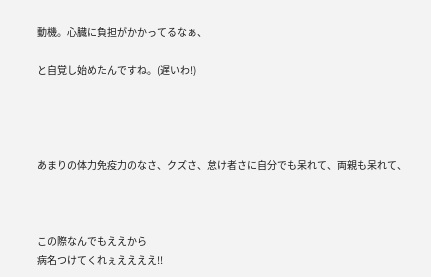動機。心臓に負担がかかってるなぁ、

と自覚し始めたんですね。(遅いわ!)




あまりの体力免疫力のなさ、クズさ、怠け者さに自分でも呆れて、両親も呆れて、



この際なんでもええから
病名つけてくれぇええええ!!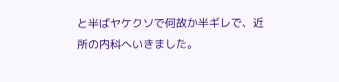と半ばヤケクソで何故か半ギレで、近所の内科へいきました。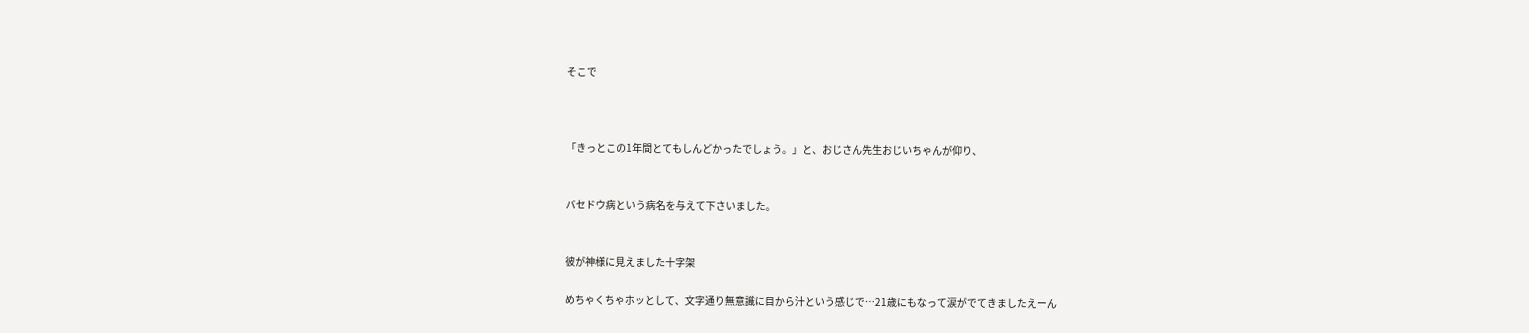そこで



「きっとこの1年間とてもしんどかったでしょう。」と、おじさん先生おじいちゃんが仰り、


バセドウ病という病名を与えて下さいました。


彼が神様に見えました十字架

めちゃくちゃホッとして、文字通り無意識に目から汁という感じで…21歳にもなって涙がでてきましたえーん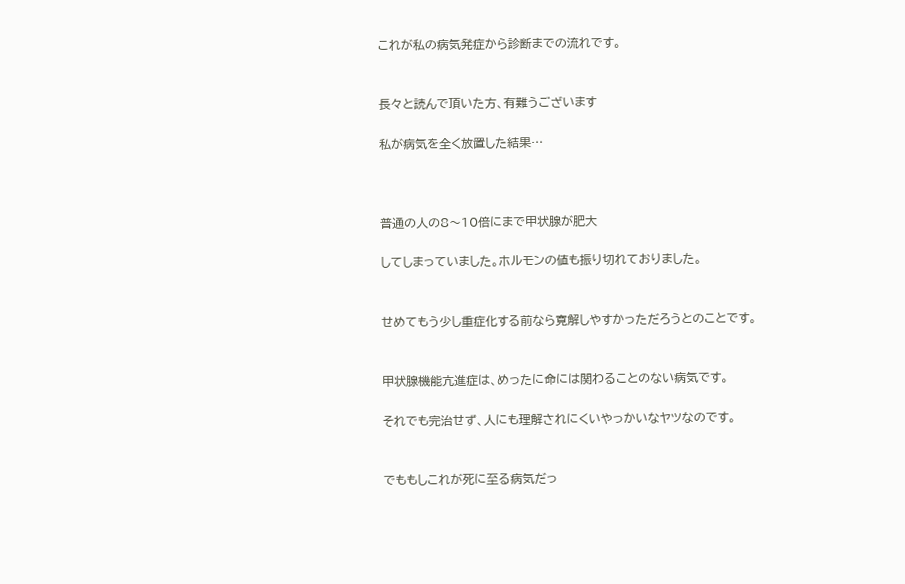これが私の病気発症から診断までの流れです。


長々と読んで頂いた方、有難うございます

私が病気を全く放置した結果…



普通の人の8〜10倍にまで甲状腺が肥大

してしまっていました。ホルモンの値も振り切れておりました。


せめてもう少し重症化する前なら寛解しやすかっただろうとのことです。


甲状腺機能亢進症は、めったに命には関わることのない病気です。

それでも完治せず、人にも理解されにくいやっかいなヤツなのです。


でももしこれが死に至る病気だっ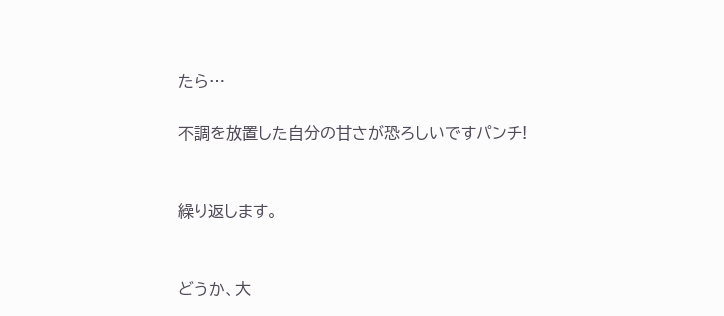たら…

不調を放置した自分の甘さが恐ろしいですパンチ!


繰り返します。


どうか、大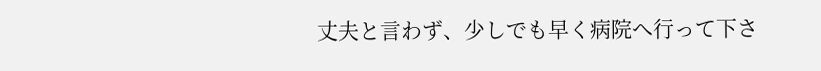丈夫と言わず、少しでも早く病院へ行って下さ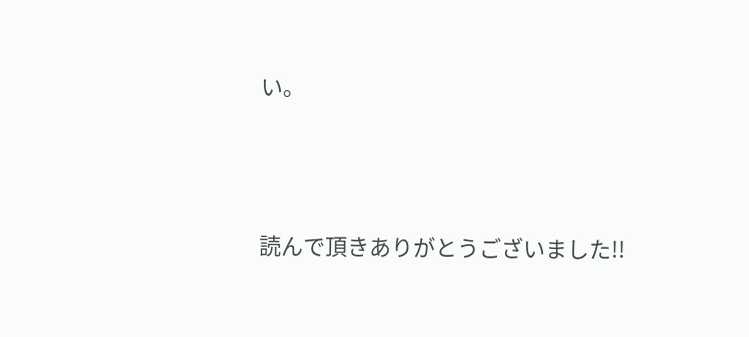い。




読んで頂きありがとうございました!!